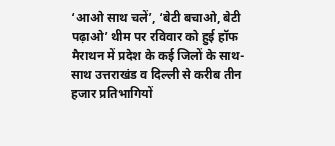‘आओ साथ चलें’, ‘बेटी बचाओ, बेटी पढ़ाओ’ थीम पर रविवार को हुई हॉफ मैराथन में प्रदेश के कई जिलों के साथ-साथ उत्तराखंड व दिल्ली से करीब तीन हजार प्रतिभागियों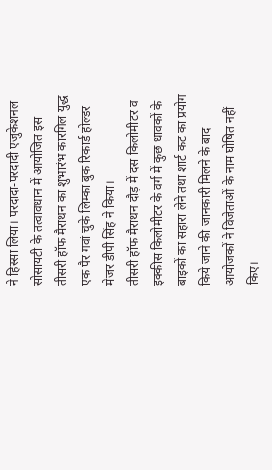ने हिस्सा लिया। परदादा-परदादी एजुकेशनल सोसायटी के तत्वावधान में आयोजित इस तीसरी हॉफ मैराथन का शुभारंभ कारगिल युद्ध एक पैर गवां चुके लिम्का बुक रिकार्ड होल्डर मेजर डीपी सिंह ने किया।
तीसरी हॉफ मैराथन दौड़ में दस किलोमीटर व इक्कीस किलोमीटर के वर्ग में कुछ धावकों के बाइकों का सहारा लेने तथा शार्ट कट का प्रयोग किये जाने की जानकारी मिलने के बाद आयोजकों ने विजेताओं के नाम घोषित नहीं किए।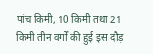पांच किमी, 10 किमी तथा 21 किमी तीन वर्गों की हुई इस दौड़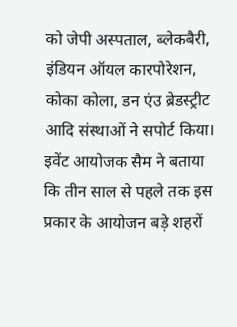को जेपी अस्पताल, ब्लेकबैरी, इंडियन ऑयल कारपोरेशन, कोका कोला, डन एंउ ब्रेडस्ट्रीट आदि संस्थाओं ने सपोर्ट किया। इवेंट आयोजक सैम ने बताया कि तीन साल से पहले तक इस प्रकार के आयोजन बड़े शहरों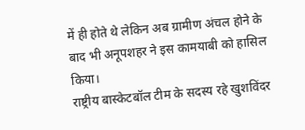में ही होते थे लेकिन अब ग्रामीण अंचल होने के बाद भी अनूपशहर ने इस कामयाबी को हासिल किया।
राष्ट्रीय बास्केटबॉल टीम के सदस्य रहे खुशविंदर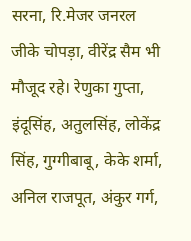सरना, रि.मेजर जनरल जीके चोपड़ा, वीरेंद्र सैम भी मौजूद रहे। रेणुका गुप्ता, इंदूसिंह, अतुलसिंह, लोकेंद्र सिंह, गुग्गीबाबू, केके शर्मा, अनिल राजपूत, अंकुर गर्ग,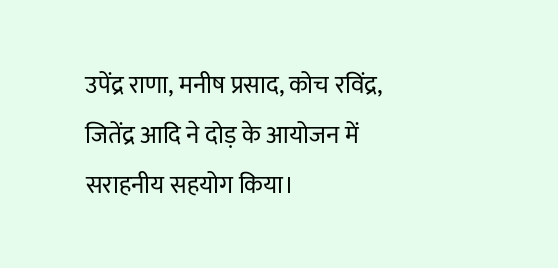उपेंद्र राणा, मनीष प्रसाद, कोच रविंद्र, जितेंद्र आदि ने दोड़ के आयोजन में सराहनीय सहयोग किया।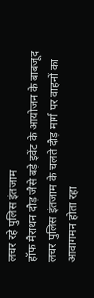लचर रहे पुलिस इंतजाम
हॉफ मैराथन दौड़ जैसे बड़े इवेंट के आयोजन के बाबजूद लचर पुलिस इंतजाम के चलते दौड़ मार्ग पर वाहनों का आवागमन होता रहा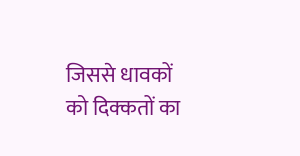जिससे धावकों को दिक्कतों का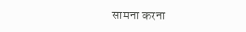सामना करना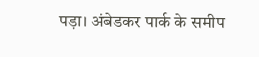पड़ा। अंबेडकर पार्क के समीप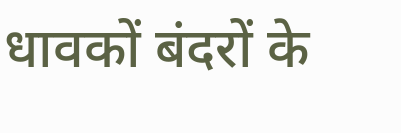धावकों बंदरों के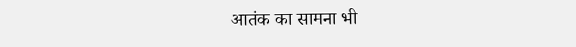आतंक का सामना भी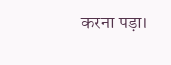करना पड़ा।